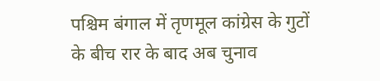पश्चिम बंगाल में तृणमूल कांग्रेस के गुटों के बीच रार के बाद अब चुनाव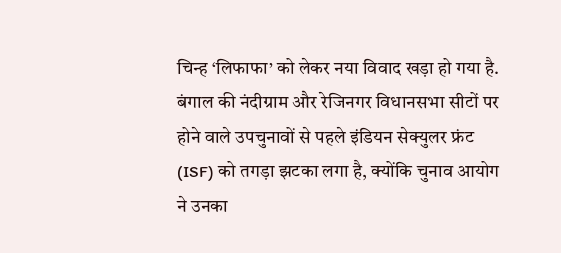चिन्ह ‘लिफाफा’ को लेकर नया विवाद खड़ा हो गया है. बंगाल की नंदीग्राम और रेजिनगर विधानसभा सीटों पर होने वाले उपचुनावों से पहले इंडियन सेक्युलर फ्रंट (ISF) को तगड़ा झटका लगा है, क्योंकि चुनाव आयोग ने उनका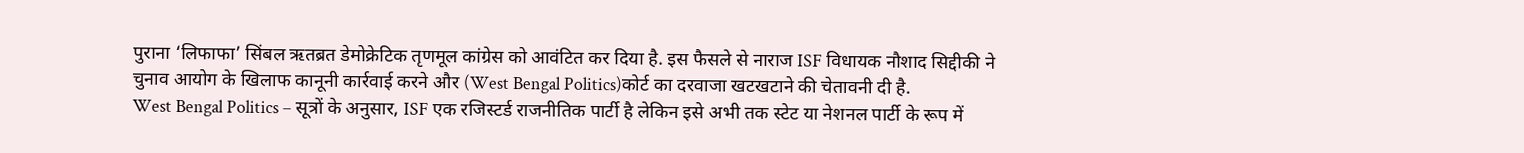पुराना ‘लिफाफा’ सिंबल ऋतब्रत डेमोक्रेटिक तृणमूल कांग्रेस को आवंटित कर दिया है. इस फैसले से नाराज ISF विधायक नौशाद सिद्दीकी ने चुनाव आयोग के खिलाफ कानूनी कार्रवाई करने और (West Bengal Politics)कोर्ट का दरवाजा खटखटाने की चेतावनी दी है.
West Bengal Politics – सूत्रों के अनुसार, ISF एक रजिस्टर्ड राजनीतिक पार्टी है लेकिन इसे अभी तक स्टेट या नेशनल पार्टी के रूप में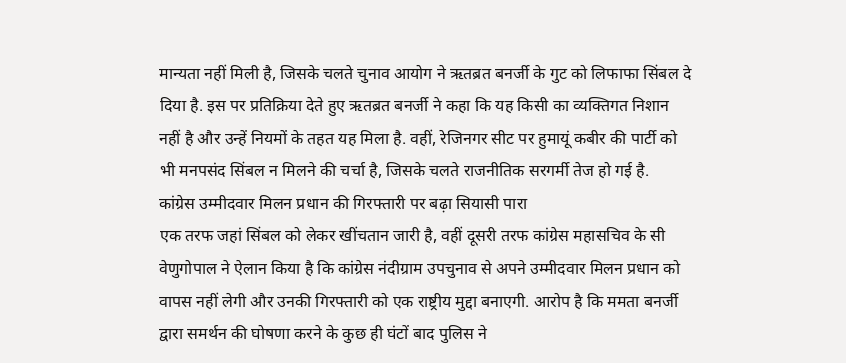मान्यता नहीं मिली है, जिसके चलते चुनाव आयोग ने ऋतब्रत बनर्जी के गुट को लिफाफा सिंबल दे दिया है. इस पर प्रतिक्रिया देते हुए ऋतब्रत बनर्जी ने कहा कि यह किसी का व्यक्तिगत निशान नहीं है और उन्हें नियमों के तहत यह मिला है. वहीं, रेजिनगर सीट पर हुमायूं कबीर की पार्टी को भी मनपसंद सिंबल न मिलने की चर्चा है, जिसके चलते राजनीतिक सरगर्मी तेज हो गई है.
कांग्रेस उम्मीदवार मिलन प्रधान की गिरफ्तारी पर बढ़ा सियासी पारा
एक तरफ जहां सिंबल को लेकर खींचतान जारी है, वहीं दूसरी तरफ कांग्रेस महासचिव के सी वेणुगोपाल ने ऐलान किया है कि कांग्रेस नंदीग्राम उपचुनाव से अपने उम्मीदवार मिलन प्रधान को वापस नहीं लेगी और उनकी गिरफ्तारी को एक राष्ट्रीय मुद्दा बनाएगी. आरोप है कि ममता बनर्जी द्वारा समर्थन की घोषणा करने के कुछ ही घंटों बाद पुलिस ने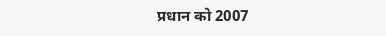प्रधान को 2007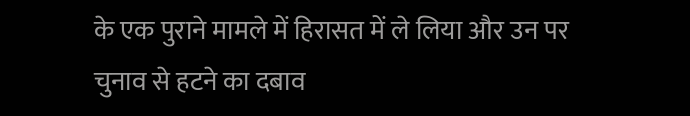के एक पुराने मामले में हिरासत में ले लिया और उन पर चुनाव से हटने का दबाव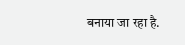बनाया जा रहा है.